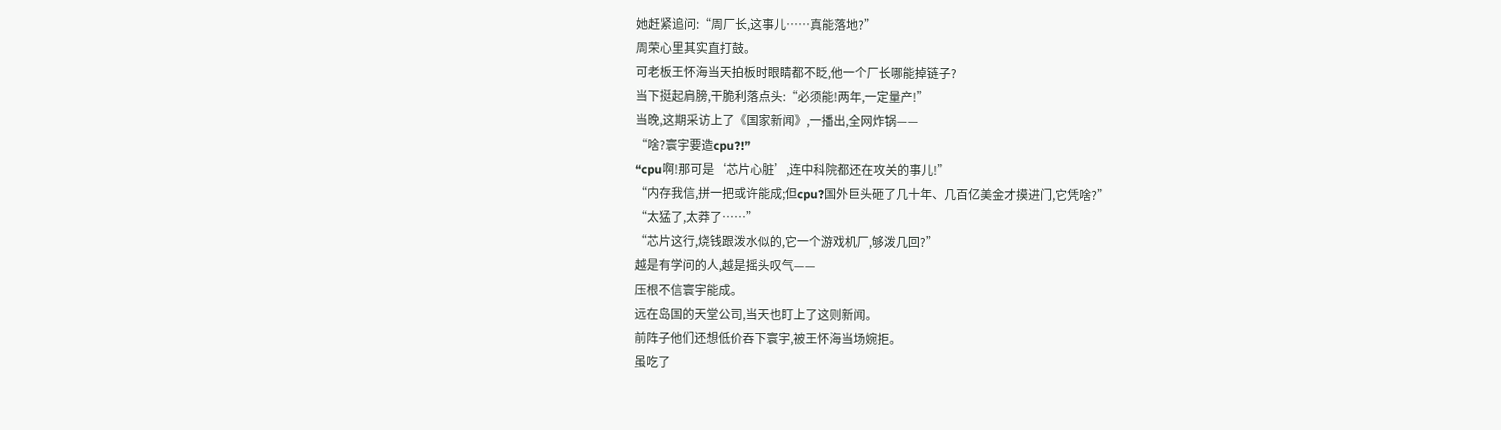她赶紧追问:“周厂长,这事儿……真能落地?”
周荣心里其实直打鼓。
可老板王怀海当天拍板时眼睛都不眨,他一个厂长哪能掉链子?
当下挺起肩膀,干脆利落点头:“必须能!两年,一定量产!”
当晚,这期采访上了《国家新闻》,一播出,全网炸锅——
“啥?寰宇要造cpu?!”
“cpu啊!那可是‘芯片心脏’,连中科院都还在攻关的事儿!”
“内存我信,拼一把或许能成;但cpu?国外巨头砸了几十年、几百亿美金才摸进门,它凭啥?”
“太猛了,太莽了……”
“芯片这行,烧钱跟泼水似的,它一个游戏机厂,够泼几回?”
越是有学问的人,越是摇头叹气——
压根不信寰宇能成。
远在岛国的天堂公司,当天也盯上了这则新闻。
前阵子他们还想低价吞下寰宇,被王怀海当场婉拒。
虽吃了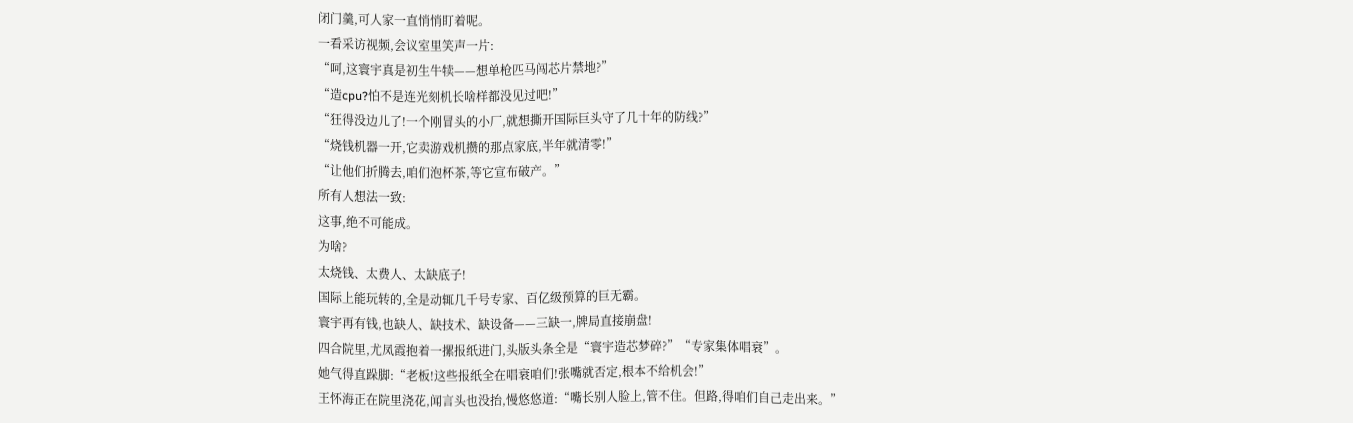闭门羹,可人家一直悄悄盯着呢。
一看采访视频,会议室里笑声一片:
“呵,这寰宇真是初生牛犊——想单枪匹马闯芯片禁地?”
“造cpu?怕不是连光刻机长啥样都没见过吧!”
“狂得没边儿了!一个刚冒头的小厂,就想撕开国际巨头守了几十年的防线?”
“烧钱机器一开,它卖游戏机攒的那点家底,半年就清零!”
“让他们折腾去,咱们泡杯茶,等它宣布破产。”
所有人想法一致:
这事,绝不可能成。
为啥?
太烧钱、太费人、太缺底子!
国际上能玩转的,全是动辄几千号专家、百亿级预算的巨无霸。
寰宇再有钱,也缺人、缺技术、缺设备——三缺一,牌局直接崩盘!
四合院里,尤凤霞抱着一摞报纸进门,头版头条全是“寰宇造芯梦碎?”“专家集体唱衰”。
她气得直跺脚:“老板!这些报纸全在唱衰咱们!张嘴就否定,根本不给机会!”
王怀海正在院里浇花,闻言头也没抬,慢悠悠道:“嘴长别人脸上,管不住。但路,得咱们自己走出来。”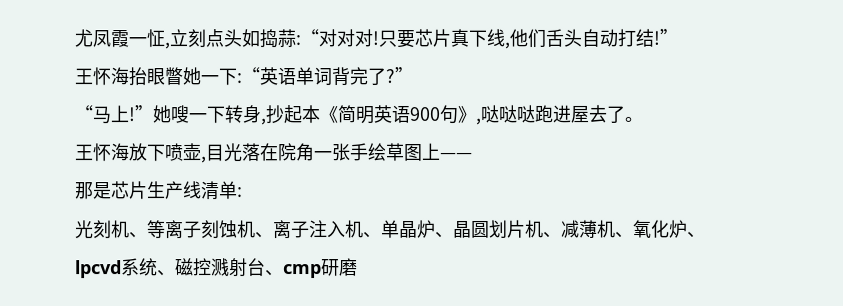尤凤霞一怔,立刻点头如捣蒜:“对对对!只要芯片真下线,他们舌头自动打结!”
王怀海抬眼瞥她一下:“英语单词背完了?”
“马上!”她嗖一下转身,抄起本《简明英语900句》,哒哒哒跑进屋去了。
王怀海放下喷壶,目光落在院角一张手绘草图上——
那是芯片生产线清单:
光刻机、等离子刻蚀机、离子注入机、单晶炉、晶圆划片机、减薄机、氧化炉、lpcvd系统、磁控溅射台、cmp研磨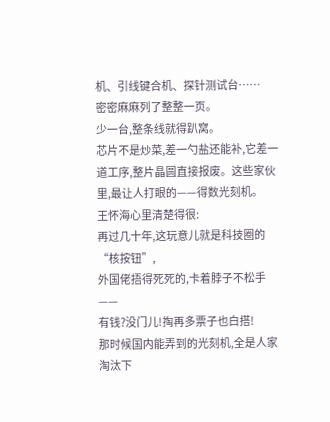机、引线键合机、探针测试台……
密密麻麻列了整整一页。
少一台,整条线就得趴窝。
芯片不是炒菜,差一勺盐还能补,它差一道工序,整片晶圆直接报废。这些家伙里,最让人打眼的——得数光刻机。
王怀海心里清楚得很:
再过几十年,这玩意儿就是科技圈的“核按钮”,
外国佬捂得死死的,卡着脖子不松手——
有钱?没门儿!掏再多票子也白搭!
那时候国内能弄到的光刻机,全是人家淘汰下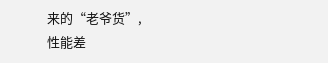来的“老爷货”,
性能差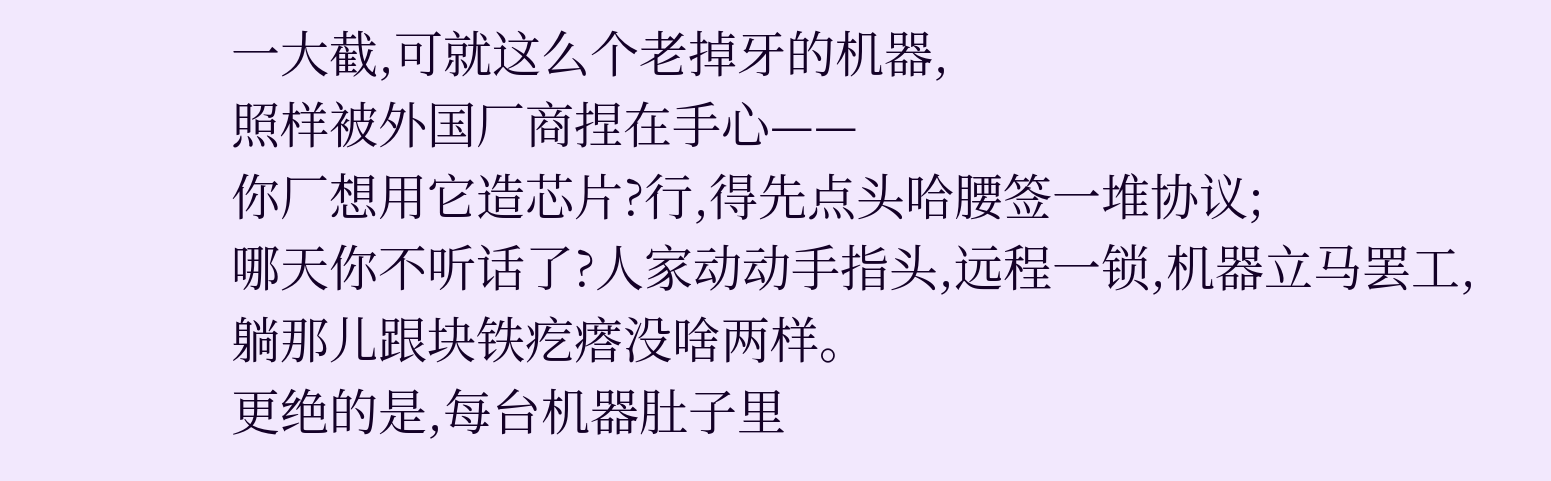一大截,可就这么个老掉牙的机器,
照样被外国厂商捏在手心——
你厂想用它造芯片?行,得先点头哈腰签一堆协议;
哪天你不听话了?人家动动手指头,远程一锁,机器立马罢工,
躺那儿跟块铁疙瘩没啥两样。
更绝的是,每台机器肚子里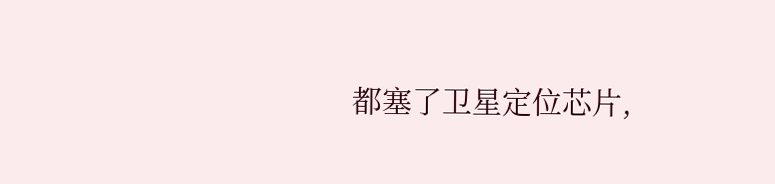都塞了卫星定位芯片,